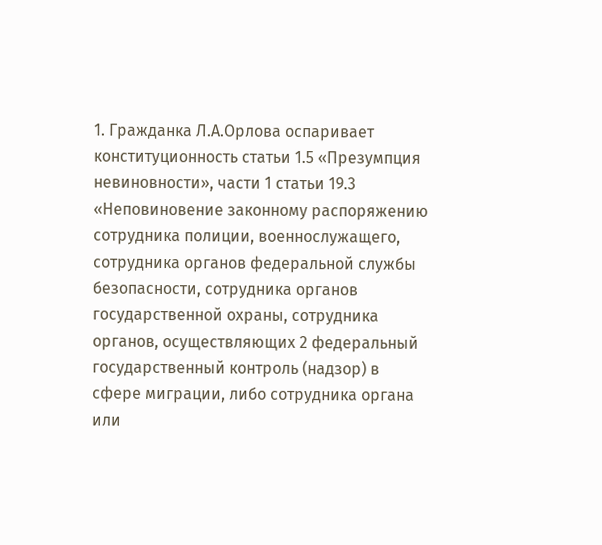1. Гражданка Л.А.Орлова оспаривает конституционность статьи 1.5 «Презумпция невиновности», части 1 статьи 19.3 «Неповиновение законному распоряжению сотрудника полиции, военнослужащего, сотрудника органов федеральной службы безопасности, сотрудника органов государственной охраны, сотрудника органов, осуществляющих 2 федеральный государственный контроль (надзор) в сфере миграции, либо сотрудника органа или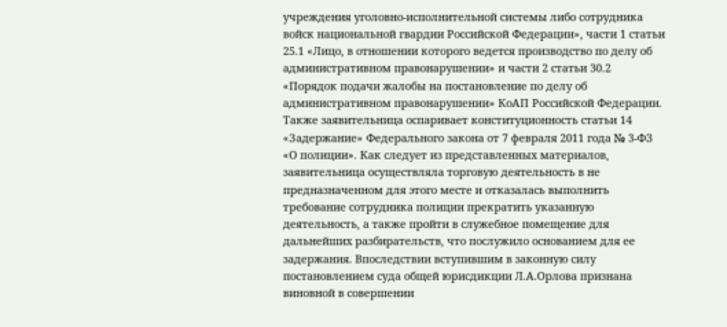учреждения уголовно-исполнительной системы либо сотрудника войск национальной гвардии Российской Федерации», части 1 статьи 25.1 «Лицо, в отношении которого ведется производство по делу об административном правонарушении» и части 2 статьи 30.2 «Порядок подачи жалобы на постановление по делу об административном правонарушении» КоАП Российской Федерации. Также заявительница оспаривает конституционность статьи 14 «Задержание» Федерального закона от 7 февраля 2011 года № 3-ФЗ «О полиции». Как следует из представленных материалов, заявительница осуществляла торговую деятельность в не предназначенном для этого месте и отказалась выполнить требование сотрудника полиции прекратить указанную деятельность, а также пройти в служебное помещение для дальнейших разбирательств, что послужило основанием для ее задержания. Впоследствии вступившим в законную силу постановлением суда общей юрисдикции Л.А.Орлова признана виновной в совершении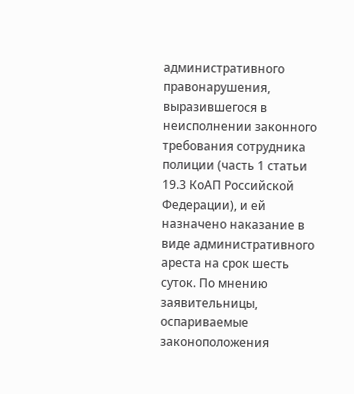административного правонарушения, выразившегося в неисполнении законного требования сотрудника полиции (часть 1 статьи 19.3 КоАП Российской Федерации), и ей назначено наказание в виде административного ареста на срок шесть суток. По мнению заявительницы, оспариваемые законоположения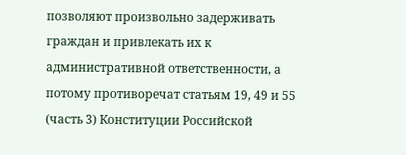позволяют произвольно задерживать граждан и привлекать их к административной ответственности, а потому противоречат статьям 19, 49 и 55 (часть 3) Конституции Российской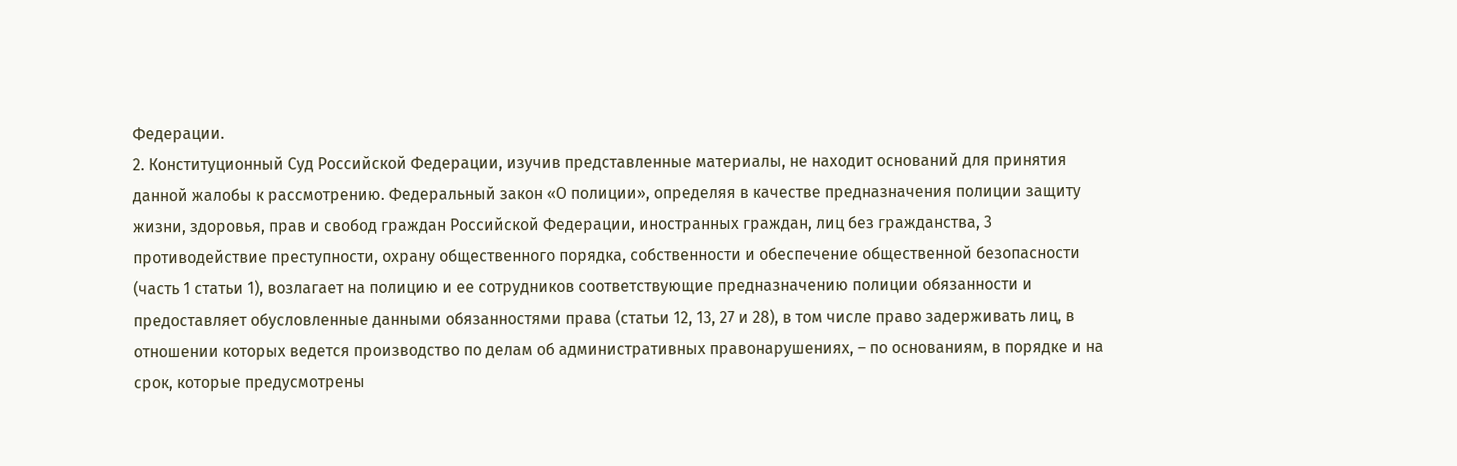Федерации.
2. Конституционный Суд Российской Федерации, изучив представленные материалы, не находит оснований для принятия данной жалобы к рассмотрению. Федеральный закон «О полиции», определяя в качестве предназначения полиции защиту жизни, здоровья, прав и свобод граждан Российской Федерации, иностранных граждан, лиц без гражданства, 3 противодействие преступности, охрану общественного порядка, собственности и обеспечение общественной безопасности (часть 1 статьи 1), возлагает на полицию и ее сотрудников соответствующие предназначению полиции обязанности и предоставляет обусловленные данными обязанностями права (статьи 12, 13, 27 и 28), в том числе право задерживать лиц, в отношении которых ведется производство по делам об административных правонарушениях, – по основаниям, в порядке и на срок, которые предусмотрены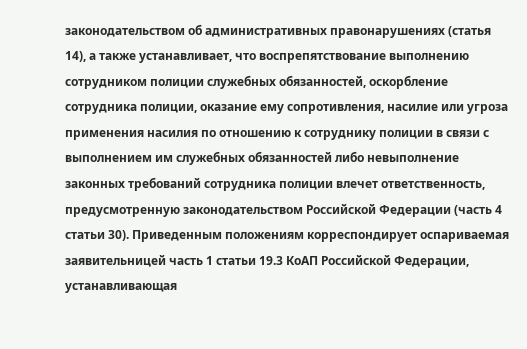законодательством об административных правонарушениях (статья 14), а также устанавливает, что воспрепятствование выполнению сотрудником полиции служебных обязанностей, оскорбление сотрудника полиции, оказание ему сопротивления, насилие или угроза применения насилия по отношению к сотруднику полиции в связи с выполнением им служебных обязанностей либо невыполнение законных требований сотрудника полиции влечет ответственность, предусмотренную законодательством Российской Федерации (часть 4 статьи 30). Приведенным положениям корреспондирует оспариваемая заявительницей часть 1 статьи 19.3 КоАП Российской Федерации, устанавливающая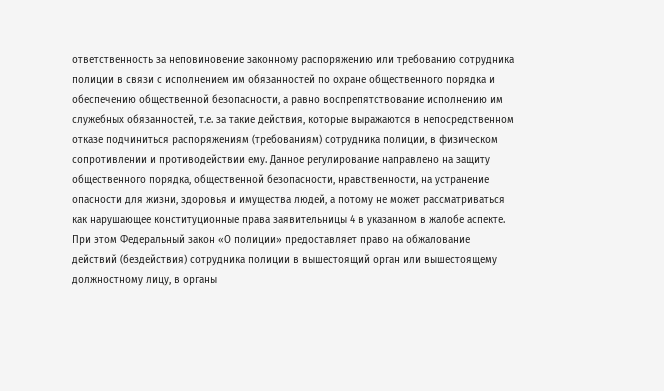ответственность за неповиновение законному распоряжению или требованию сотрудника полиции в связи с исполнением им обязанностей по охране общественного порядка и обеспечению общественной безопасности, а равно воспрепятствование исполнению им служебных обязанностей, т.е. за такие действия, которые выражаются в непосредственном отказе подчиниться распоряжениям (требованиям) сотрудника полиции, в физическом сопротивлении и противодействии ему. Данное регулирование направлено на защиту общественного порядка, общественной безопасности, нравственности, на устранение опасности для жизни, здоровья и имущества людей, а потому не может рассматриваться как нарушающее конституционные права заявительницы 4 в указанном в жалобе аспекте. При этом Федеральный закон «О полиции» предоставляет право на обжалование действий (бездействия) сотрудника полиции в вышестоящий орган или вышестоящему должностному лицу, в органы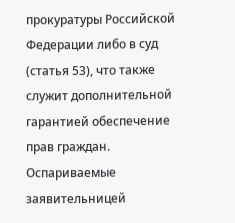прокуратуры Российской Федерации либо в суд (статья 53), что также служит дополнительной гарантией обеспечение прав граждан. Оспариваемые заявительницей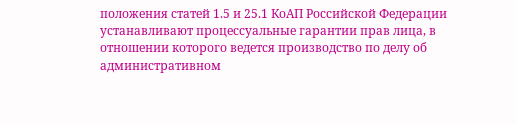положения статей 1.5 и 25.1 КоАП Российской Федерации устанавливают процессуальные гарантии прав лица, в отношении которого ведется производство по делу об административном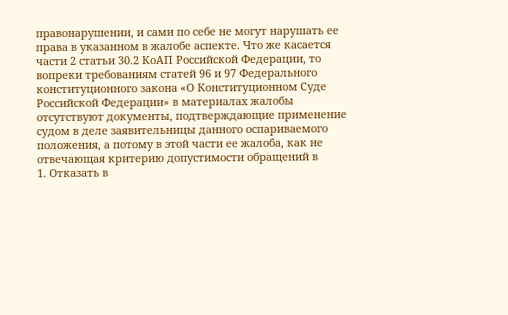правонарушении, и сами по себе не могут нарушать ее права в указанном в жалобе аспекте. Что же касается части 2 статьи 30.2 КоАП Российской Федерации, то вопреки требованиям статей 96 и 97 Федерального конституционного закона «О Конституционном Суде Российской Федерации» в материалах жалобы отсутствуют документы, подтверждающие применение судом в деле заявительницы данного оспариваемого положения, а потому в этой части ее жалоба, как не отвечающая критерию допустимости обращений в
1. Отказать в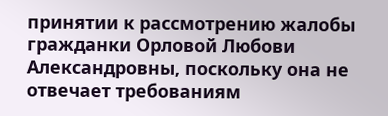принятии к рассмотрению жалобы гражданки Орловой Любови Александровны, поскольку она не отвечает требованиям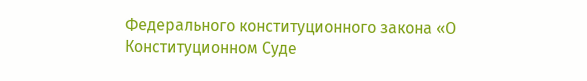Федерального конституционного закона «О Конституционном Суде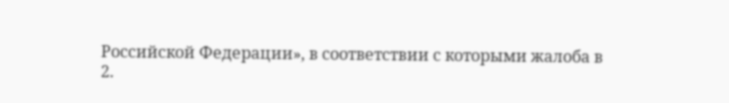Российской Федерации», в соответствии с которыми жалоба в
2.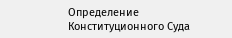Определение Конституционного Суда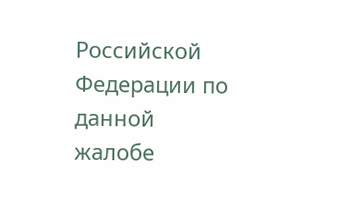Российской Федерации по данной жалобе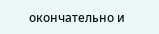окончательно и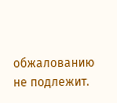обжалованию не подлежит.